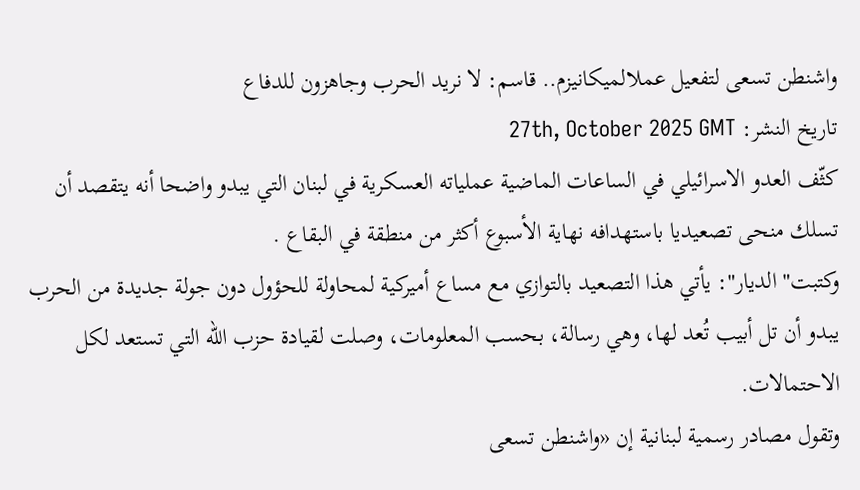واشنطن تسعى لتفعيل عملالميكانيزم.. قاسم: لا نريد الحرب وجاهزون للدفاع
تاريخ النشر: 27th, October 2025 GMT
كثّف العدو الاسرائيلي في الساعات الماضية عملياته العسكرية في لبنان التي يبدو واضحا أنه يتقصد أن تسلك منحى تصعيديا باستهدافه نهاية الأسبوع أكثر من منطقة في البقاع .
وكتبت" الديار": يأتي هذا التصعيد بالتوازي مع مساع أميركية لمحاولة للحؤول دون جولة جديدة من الحرب يبدو أن تل أبيب تُعد لها، وهي رسالة، بحسب المعلومات، وصلت لقيادة حزب الله التي تستعد لكل الاحتمالات.
وتقول مصادر رسمية لبنانية إن «واشنطن تسعى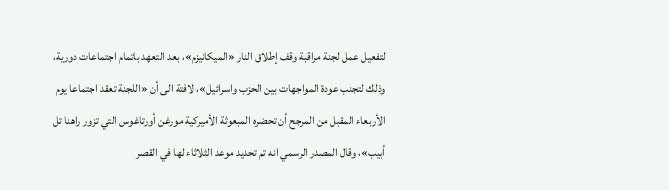لتفعيل عمل لجنة مراقبة وقف إطلاق النار «الميكانيزم»، بعد التعهد باتمام اجتماعات دورية، وذلك لتجنب عودة المواجهات بين الحزب واسرائيل»، لافتة الى أن «اللجنة تعقد اجتماعا يوم الأربعاء المقبل من المرجح أن تحضره المبعوثة الأميركية مورغن أورتاغوس التي تزور راهنا تل أبيب»، وقال المصدر الرسمي انه تم تحديد موعد الثلاثاء لها في القصر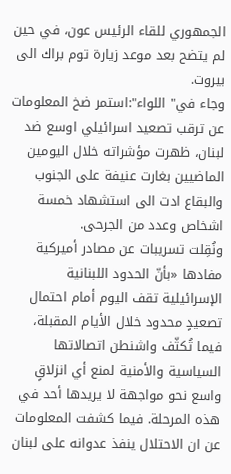الجمهوري للقاء الرئيس عون، في حين لم يتضح بعد موعد زيارة توم براك الى بيروت.
وجاء في" اللواء":استمر ضخ المعلومات عن ترقب تصعيد اسرائيلي اوسع ضد لبنان، ظهرت مؤشراته خلال اليومين الماضيين بغارت عنيفة على الجنوب والبقاع ادت الى استشهاد خمسة اشخاص وعدد من الجرحى.
ونُقِلت تسريبات عن مصادر أميركية مفادها «بأنّ الحدود اللبنانية الإسرائيلية تقف اليوم أمام احتمال تصعيدٍ محدود خلال الأيام المقبلة، فيما تُكثّف واشنطن اتصالاتها السياسية والأمنية لمنع أي انزلاقٍ واسع نحو مواجهة لا يريدها أحد في هذه المرحلة. فيما كشفت المعلومات عن ان الاحتلال ينفذ عدوانه على لبنان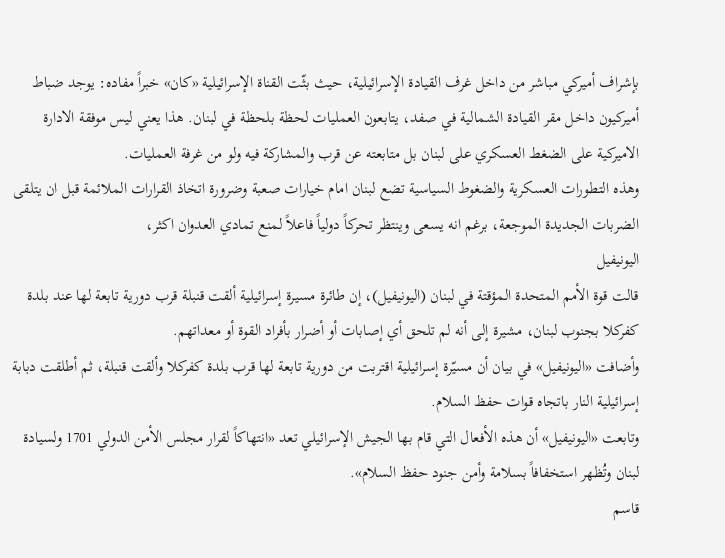بإشراف أميركي مباشر من داخل غرف القيادة الإسرائيلية، حيث بثّت القناة الإسرائيلية «كان» خبراً مفاده: يوجد ضباط أميركيون داخل مقر القيادة الشمالية في صفد، يتابعون العمليات لحظة بلحظة في لبنان. هذا يعني ليس موفقة الادارة الاميركية على الضغط العسكري على لبنان بل متابعته عن قرب والمشاركة فيه ولو من غرفة العمليات.
وهذه التطورات العسكرية والضغوط السياسية تضع لبنان امام خيارات صعبة وضرورة اتخاذ القرارات الملائمة قبل ان يتلقى الضربات الجديدة الموجعة، برغم انه يسعى وينتظر تحركاً دولياً فاعلاً لمنع تمادي العدوان اكثر،
اليونيفيل
قالت قوة الأمم المتحدة المؤقتة في لبنان (اليونيفيل)، إن طائرة مسيرة إسرائيلية ألقت قنبلة قرب دورية تابعة لها عند بلدة كفركلا بجنوب لبنان، مشيرة إلى أنه لم تلحق أي إصابات أو أضرار بأفراد القوة أو معداتهم.
وأضافت «اليونيفيل» في بيان أن مسيّرة إسرائيلية اقتربت من دورية تابعة لها قرب بلدة كفركلا وألقت قنبلة، ثم أطلقت دبابة إسرائيلية النار باتجاه قوات حفظ السلام.
وتابعت «اليونيفيل» أن هذه الأفعال التي قام بها الجيش الإسرائيلي تعد «انتهاكاً لقرار مجلس الأمن الدولي 1701 ولسيادة لبنان وتُظهر استخفافاً بسلامة وأمن جنود حفظ السلام».
قاسم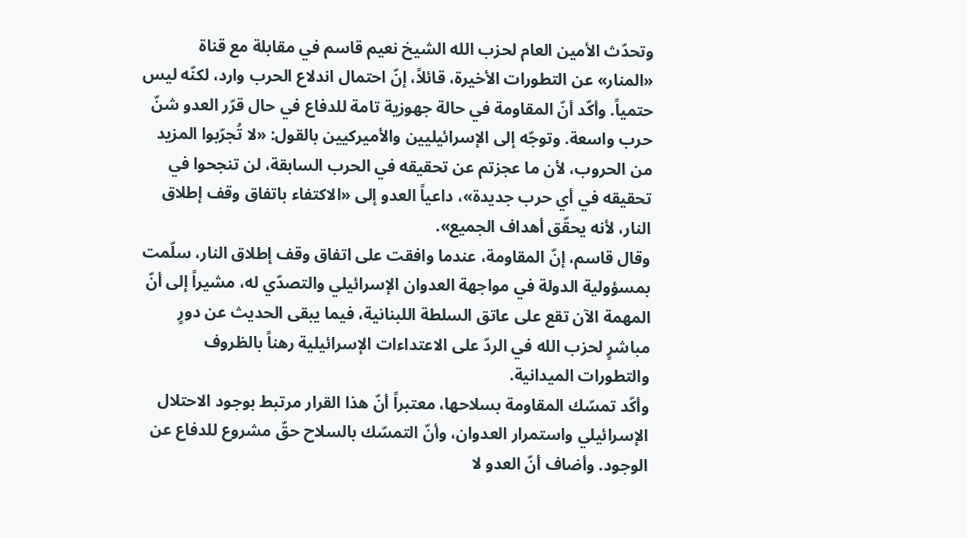وتحدّث الأمين العام لحزب الله الشيخ نعيم قاسم في مقابلة مع قناة «المنار» عن التطورات الأخيرة، قائلاً، إنّ احتمال اندلاع الحرب وارد، لكنّه ليس حتمياً. وأكّد أنّ المقاومة في حالة جهوزية تامة للدفاع في حال قرّر العدو شنّ حرب واسعة. وتوجّه إلى الإسرائيليين والأميركيين بالقول: «لا تُجرّبوا المزيد من الحروب، لأن ما عجزتم عن تحقيقه في الحرب السابقة، لن تنجحوا في تحقيقه في أي حرب جديدة»، داعياً العدو إلى «الاكتفاء باتفاق وقف إطلاق النار، لأنه يحقّق أهداف الجميع».
وقال قاسم، إنّ المقاومة، عندما وافقت على اتفاق وقف إطلاق النار، سلّمت بمسؤولية الدولة في مواجهة العدوان الإسرائيلي والتصدّي له، مشيراً إلى أنّ المهمة الآن تقع على عاتق السلطة اللبنانية، فيما يبقى الحديث عن دورٍ مباشرٍ لحزب الله في الردّ على الاعتداءات الإسرائيلية رهناً بالظروف والتطورات الميدانية.
وأكّد تمسّك المقاومة بسلاحها، معتبراً أنّ هذا القرار مرتبط بوجود الاحتلال الإسرائيلي واستمرار العدوان، وأنّ التمسّك بالسلاح حقّ مشروع للدفاع عن الوجود. وأضاف أنّ العدو لا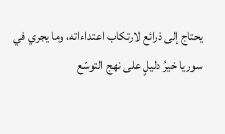يحتاج إلى ذرائع لارتكاب اعتداءاته، وما يجري في سوريا خيرُ دليلٍ على نهج التوسّع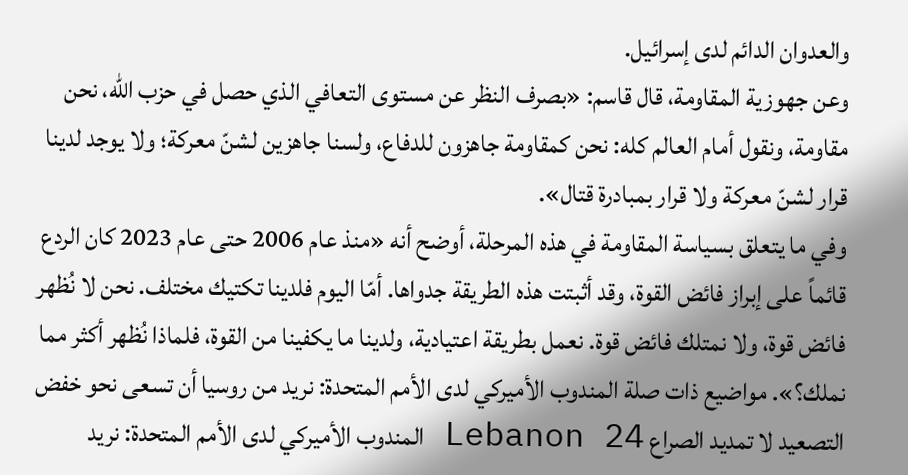والعدوان الدائم لدى إسرائيل.
وعن جهوزية المقاومة، قال قاسم: «بصرف النظر عن مستوى التعافي الذي حصل في حزب الله، نحن مقاومة، ونقول أمام العالم كله: نحن كمقاومة جاهزون للدفاع، ولسنا جاهزين لشنّ معركة؛ ولا يوجد لدينا قرار لشنّ معركة ولا قرار بمبادرة قتال».
وفي ما يتعلق بسياسة المقاومة في هذه المرحلة، أوضح أنه «منذ عام 2006 حتى عام 2023 كان الردع قائماً على إبراز فائض القوة، وقد أثبتت هذه الطريقة جدواها. أمّا اليوم فلدينا تكتيك مختلف. نحن لا نُظهر فائض قوة، ولا نمتلك فائض قوة. نعمل بطريقة اعتيادية، ولدينا ما يكفينا من القوة، فلماذا نُظهر أكثر مما نملك؟». مواضيع ذات صلة المندوب الأميركي لدى الأمم المتحدة: نريد من روسيا أن تسعى نحو خفض التصعيد لا تمديد الصراع Lebanon 24 المندوب الأميركي لدى الأمم المتحدة: نريد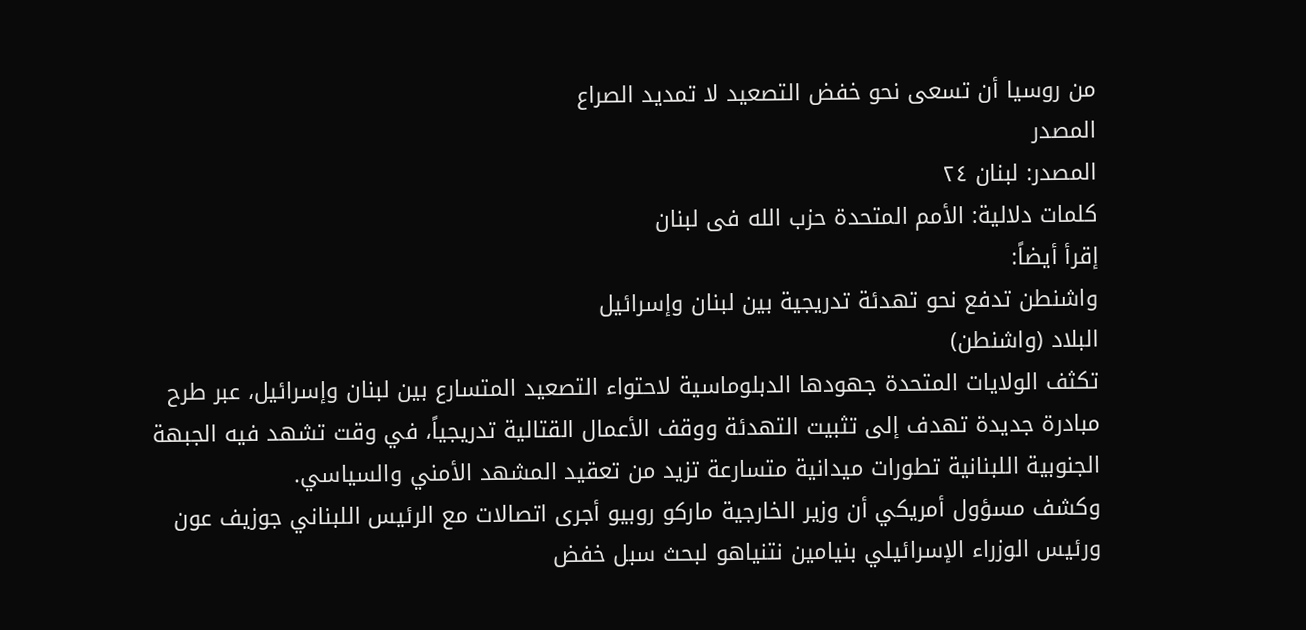من روسيا أن تسعى نحو خفض التصعيد لا تمديد الصراع
المصدر
المصدر: لبنان ٢٤
كلمات دلالية: الأمم المتحدة حزب الله فی لبنان
إقرأ أيضاً:
واشنطن تدفع نحو تهدئة تدريجية بين لبنان وإسرائيل
البلاد (واشنطن)
تكثف الولايات المتحدة جهودها الدبلوماسية لاحتواء التصعيد المتسارع بين لبنان وإسرائيل، عبر طرح مبادرة جديدة تهدف إلى تثبيت التهدئة ووقف الأعمال القتالية تدريجياً، في وقت تشهد فيه الجبهة الجنوبية اللبنانية تطورات ميدانية متسارعة تزيد من تعقيد المشهد الأمني والسياسي.
وكشف مسؤول أمريكي أن وزير الخارجية ماركو روبيو أجرى اتصالات مع الرئيس اللبناني جوزيف عون ورئيس الوزراء الإسرائيلي بنيامين نتنياهو لبحث سبل خفض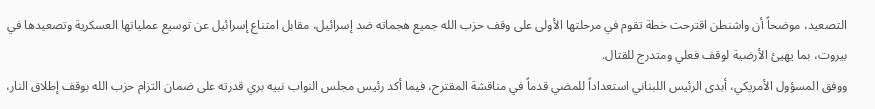التصعيد، موضحاً أن واشنطن اقترحت خطة تقوم في مرحلتها الأولى على وقف حزب الله جميع هجماته ضد إسرائيل، مقابل امتناع إسرائيل عن توسيع عملياتها العسكرية وتصعيدها في بيروت، بما يهيئ الأرضية لوقف فعلي ومتدرج للقتال.
ووفق المسؤول الأمريكي، أبدى الرئيس اللبناني استعداداً للمضي قدماً في مناقشة المقترح، فيما أكد رئيس مجلس النواب نبيه بري قدرته على ضمان التزام حزب الله بوقف إطلاق النار،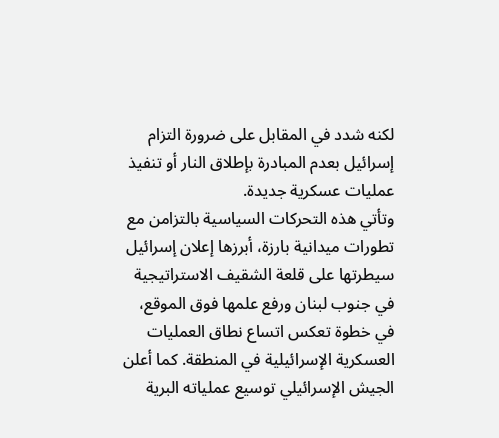لكنه شدد في المقابل على ضرورة التزام إسرائيل بعدم المبادرة بإطلاق النار أو تنفيذ عمليات عسكرية جديدة.
وتأتي هذه التحركات السياسية بالتزامن مع تطورات ميدانية بارزة، أبرزها إعلان إسرائيل سيطرتها على قلعة الشقيف الاستراتيجية في جنوب لبنان ورفع علمها فوق الموقع، في خطوة تعكس اتساع نطاق العمليات العسكرية الإسرائيلية في المنطقة. كما أعلن الجيش الإسرائيلي توسيع عملياته البرية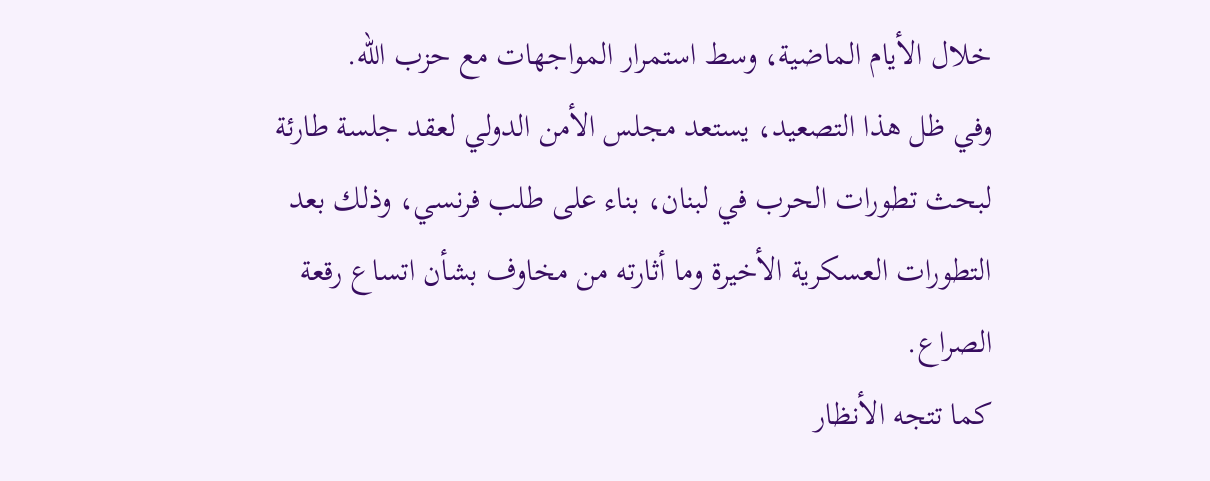خلال الأيام الماضية، وسط استمرار المواجهات مع حزب الله.
وفي ظل هذا التصعيد، يستعد مجلس الأمن الدولي لعقد جلسة طارئة لبحث تطورات الحرب في لبنان، بناء على طلب فرنسي، وذلك بعد التطورات العسكرية الأخيرة وما أثارته من مخاوف بشأن اتساع رقعة الصراع.
كما تتجه الأنظار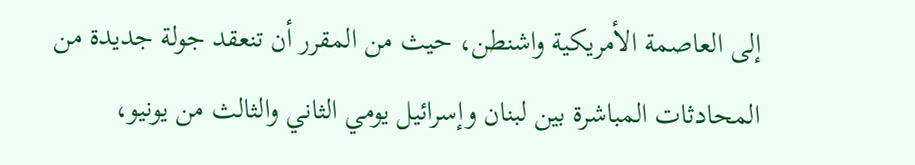إلى العاصمة الأمريكية واشنطن، حيث من المقرر أن تنعقد جولة جديدة من المحادثات المباشرة بين لبنان وإسرائيل يومي الثاني والثالث من يونيو،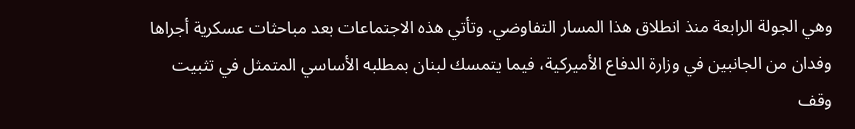وهي الجولة الرابعة منذ انطلاق هذا المسار التفاوضي. وتأتي هذه الاجتماعات بعد مباحثات عسكرية أجراها وفدان من الجانبين في وزارة الدفاع الأميركية، فيما يتمسك لبنان بمطلبه الأساسي المتمثل في تثبيت وقف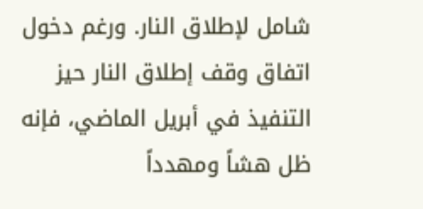شامل لإطلاق النار. ورغم دخول اتفاق وقف إطلاق النار حيز التنفيذ في أبريل الماضي، فإنه ظل هشاً ومهدداً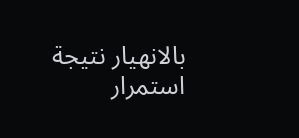بالانهيار نتيجة استمرار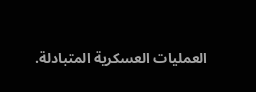العمليات العسكرية المتبادلة.